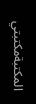المكتبةمكتبتي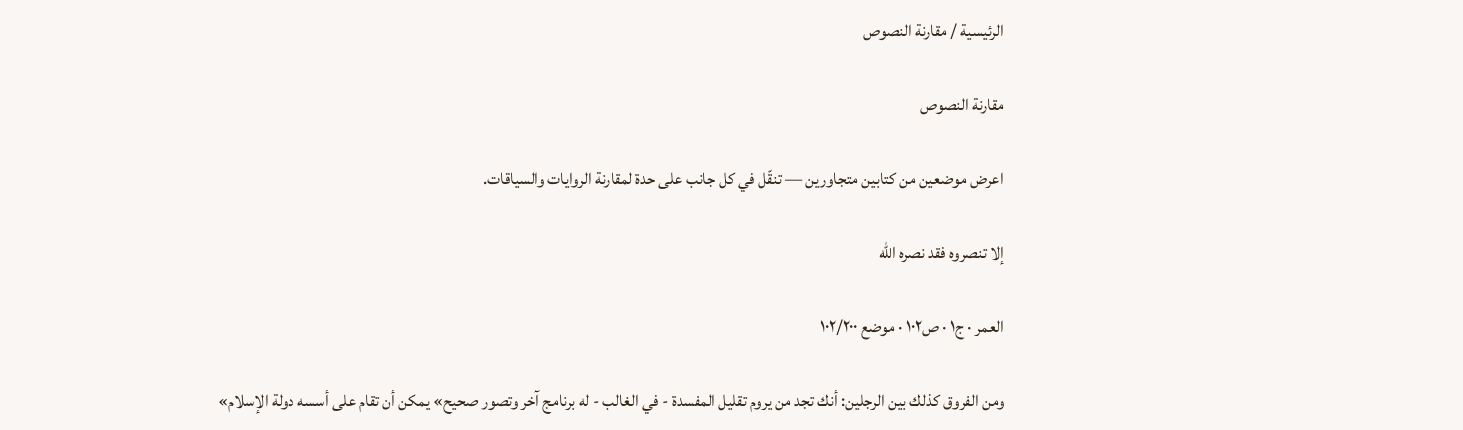الرئيسية / مقارنة النصوص

مقارنة النصوص

اعرض موضعين من كتابين متجاورين — تنقّل في كل جانب على حدة لمقارنة الروايات والسياقات.

إلا تنصروه فقد نصره الله

العمر · ج١ · ص١٠٢ · موضع ١٠٢/٢٠٠

ومن الفروق كذلك بين الرجلين: أنك تجد من يروم تقليل المفسدة - في الغالب - له برنامج آخر وتصور صحيح» يمكن أن تقام على أسسه دولة الإسلام»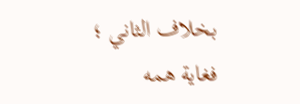بخلاف الثاني ؛ فغاية همه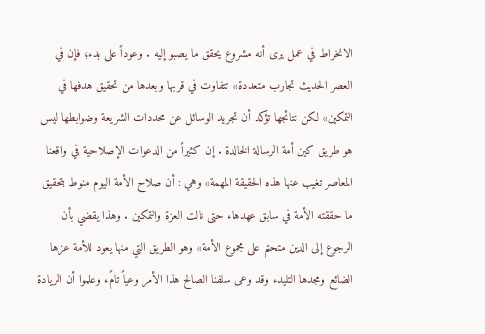الانخراط في عمل يرى أنه مشروع يحقق ما يصبو إليه . وعوداً على بدء؛ فإن في العصر الحديث تجارب متعددة» تتفاوت في قربها وبعدها من تحقيق هدفها في التمكين» لكن نتائجها تؤكد أن تجريد الوسائل عن محددات الشريعة وضوابطها ليس هو طريق كين أمة الرسالة الخالدة . إن كثيراً من الدعوات الإصلاحية في واقعنا المعاصر تغيب عنها هذه الحقيقة المهمة» وهي : أن صلاح الأمة اليوم منوط بتحقيق ما حققته الأمة في سابق عهدهاء حتى نالت العزة والتمكين . وهذا يقضي بأن الرجوع إلى الدين متحتم على مجموع الأمة» وهو الطريق التي منها يعود للأمة عزها الضائع ومجدها التليدء وقد وعى سلفنا الصالح هذا الأمر وعياً تامًء وعلموا أن الريادة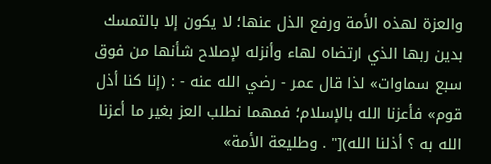والعزة لهذه الأمة ورفع الذل عنها؛ لا يكون إلا بالتمسك بدين ربها الذي ارتضاه لهاء وأنزله لإصلاح شأنها من فوق سبع سماوات» لذا قال عمر - رضي الله عنه - : (إنا كنا أذل قوم» فأعزنا الله بالإسلام؛ فمهما نطلب العز بغير ما أعزنا الله به ؟ أذلنا الله)[" . وطليعة الأمة»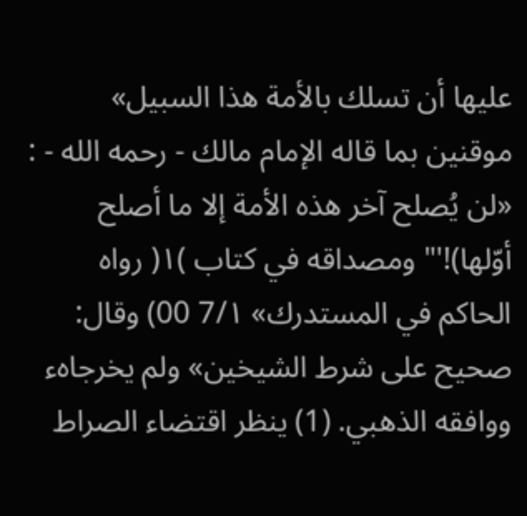عليها أن تسلك بالأمة هذا السبيل» موقنين بما قاله الإمام مالك - رحمه الله - : «لن يُصلح آخر هذه الأمة إلا ما أصلح أوّلها)!'" ومصداقه في كتاب )١( رواه الحاكم في المستدرك» 7/١ 00) وقال: صحيح على شرط الشيخين» ولم يخرجاهء ووافقه الذهبي. (1) ينظر اقتضاء الصراط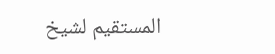المستقيم لشيخ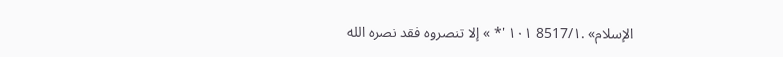الإسلام» .8517/١ ١٠١ '* » إلا تنصروه فقد نصره الله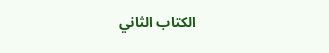الكتاب الثاني